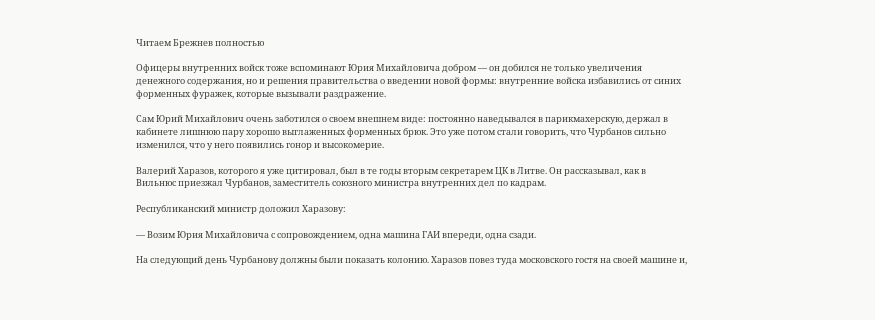Читаем Брежнев полностью

Офицеры внутренних войск тоже вспоминают Юрия Михайловича добром — он добился не только увеличения денежного содержания, но и решения правительства о введении новой формы: внутренние войска избавились от синих форменных фуражек, которые вызывали раздражение.

Сам Юрий Михайлович очень заботился о своем внешнем виде: постоянно наведывался в парикмахерскую, держал в кабинете лишнюю пару хорошо выглаженных форменных брюк. Это уже потом стали говорить, что Чурбанов сильно изменился, что у него появились гонор и высокомерие.

Валерий Харазов, которого я уже цитировал, был в те годы вторым секретарем ЦК в Литве. Он рассказывал, как в Вильнюс приезжал Чурбанов, заместитель союзного министра внутренних дел по кадрам.

Республиканский министр доложил Харазову:

— Возим Юрия Михайловича с сопровождением, одна машина ГАИ впереди, одна сзади.

На следующий день Чурбанову должны были показать колонию. Харазов повез туда московского гостя на своей машине и,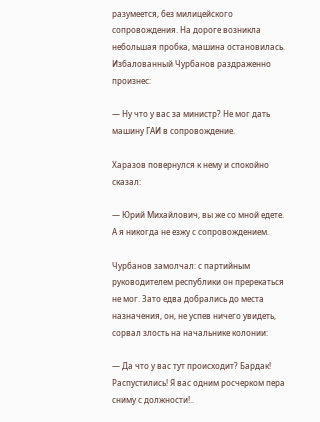разумеется, без милицейского сопровождения. На дороге возникла небольшая пробка, машина остановилась. Избалованный Чурбанов раздраженно произнес:

— Ну что у вас за министр? Не мог дать машину ГАИ в сопровождение.

Харазов повернулся к нему и спокойно сказал:

— Юрий Михайлович, вы же со мной едете. А я никогда не езжу с сопровождением.

Чурбанов замолчал: с партийным руководителем республики он пререкаться не мог. Зато едва добрались до места назначения, он, не успев ничего увидеть, сорвал злость на начальнике колонии:

— Да что у вас тут происходит? Бардак! Распустились! Я вас одним росчерком пера сниму с должности!..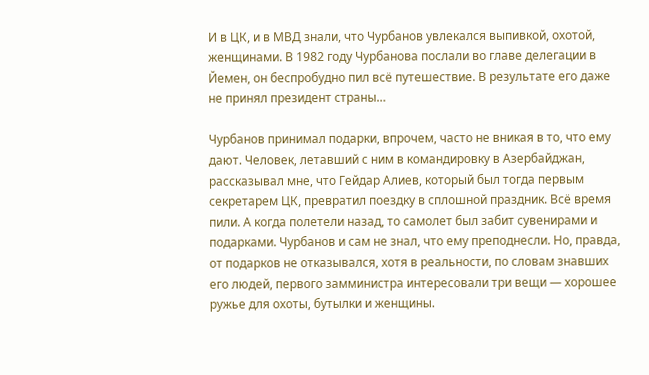И в ЦК, и в МВД знали, что Чурбанов увлекался выпивкой, охотой, женщинами. В 1982 году Чурбанова послали во главе делегации в Йемен, он беспробудно пил всё путешествие. В результате его даже не принял президент страны…

Чурбанов принимал подарки, впрочем, часто не вникая в то, что ему дают. Человек, летавший с ним в командировку в Азербайджан, рассказывал мне, что Гейдар Алиев, который был тогда первым секретарем ЦК, превратил поездку в сплошной праздник. Всё время пили. А когда полетели назад, то самолет был забит сувенирами и подарками. Чурбанов и сам не знал, что ему преподнесли. Но, правда, от подарков не отказывался, хотя в реальности, по словам знавших его людей, первого замминистра интересовали три вещи — хорошее ружье для охоты, бутылки и женщины.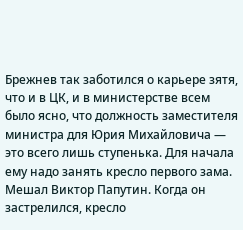Брежнев так заботился о карьере зятя, что и в ЦК, и в министерстве всем было ясно, что должность заместителя министра для Юрия Михайловича — это всего лишь ступенька. Для начала ему надо занять кресло первого зама. Мешал Виктор Папутин. Когда он застрелился, кресло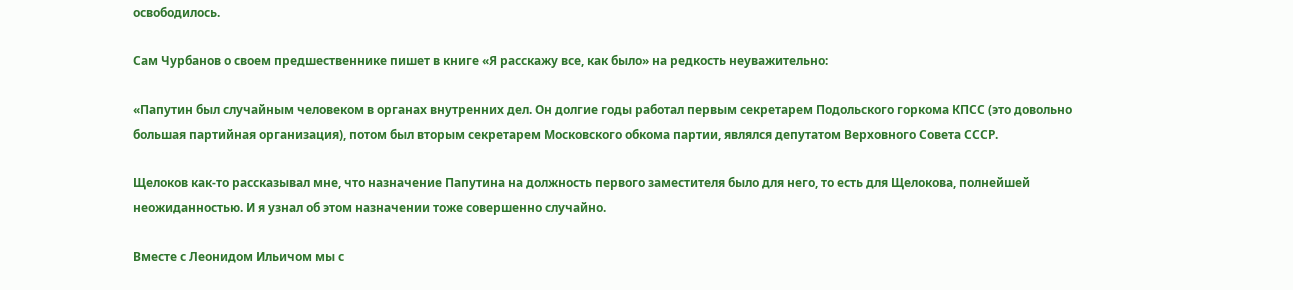освободилось.

Сам Чурбанов о своем предшественнике пишет в книге «Я расскажу все, как было» на редкость неуважительно:

«Папутин был случайным человеком в органах внутренних дел. Он долгие годы работал первым секретарем Подольского горкома КПСС (это довольно большая партийная организация), потом был вторым секретарем Московского обкома партии, являлся депутатом Верховного Совета СССР.

Щелоков как-то рассказывал мне, что назначение Папутина на должность первого заместителя было для него, то есть для Щелокова, полнейшей неожиданностью. И я узнал об этом назначении тоже совершенно случайно.

Вместе с Леонидом Ильичом мы с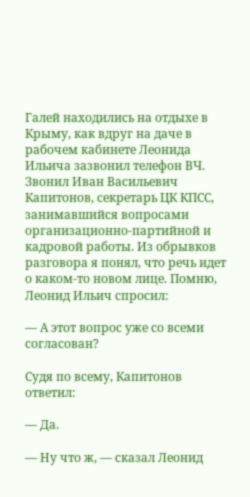Галей находились на отдыхе в Крыму, как вдруг на даче в рабочем кабинете Леонида Ильича зазвонил телефон ВЧ. Звонил Иван Васильевич Капитонов, секретарь ЦК КПСС, занимавшийся вопросами организационно-партийной и кадровой работы. Из обрывков разговора я понял, что речь идет о каком-то новом лице. Помню, Леонид Ильич спросил:

— А этот вопрос уже со всеми согласован?

Судя по всему, Капитонов ответил:

— Да.

— Ну что ж, — сказал Леонид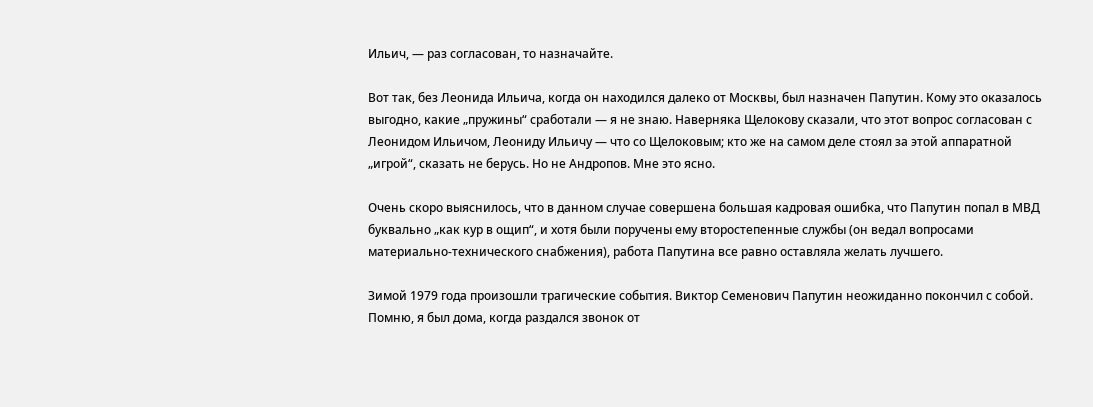Ильич, — раз согласован, то назначайте.

Вот так, без Леонида Ильича, когда он находился далеко от Москвы, был назначен Папутин. Кому это оказалось выгодно, какие „пружины“ сработали — я не знаю. Наверняка Щелокову сказали, что этот вопрос согласован с Леонидом Ильичом, Леониду Ильичу — что со Щелоковым; кто же на самом деле стоял за этой аппаратной „игрой“, сказать не берусь. Но не Андропов. Мне это ясно.

Очень скоро выяснилось, что в данном случае совершена большая кадровая ошибка, что Папутин попал в МВД буквально „как кур в ощип“, и хотя были поручены ему второстепенные службы (он ведал вопросами материально-технического снабжения), работа Папутина все равно оставляла желать лучшего.

Зимой 1979 года произошли трагические события. Виктор Семенович Папутин неожиданно покончил с собой. Помню, я был дома, когда раздался звонок от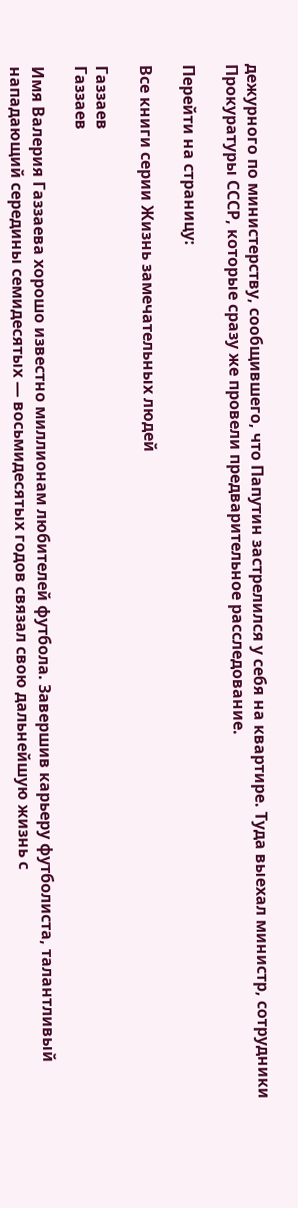дежурного по министерству, сообщившего, что Папутин застрелился у себя на квартире. Туда выехал министр, сотрудники Прокуратуры СССР, которые сразу же провели предварительное расследование.

Перейти на страницу:

Все книги серии Жизнь замечательных людей

Газзаев
Газзаев

Имя Валерия Газзаева хорошо известно миллионам любителей футбола. Завершив карьеру футболиста, талантливый нападающий середины семидесятых — восьмидесятых годов связал свою дальнейшую жизнь с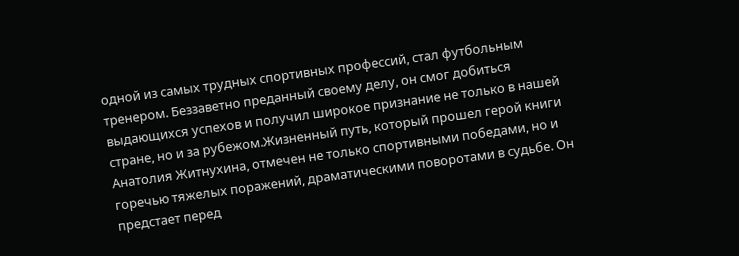одной из самых трудных спортивных профессий, стал футбольным тренером. Беззаветно преданный своему делу, он смог добиться выдающихся успехов и получил широкое признание не только в нашей стране, но и за рубежом.Жизненный путь, который прошел герой книги Анатолия Житнухина, отмечен не только спортивными победами, но и горечью тяжелых поражений, драматическими поворотами в судьбе. Он предстает перед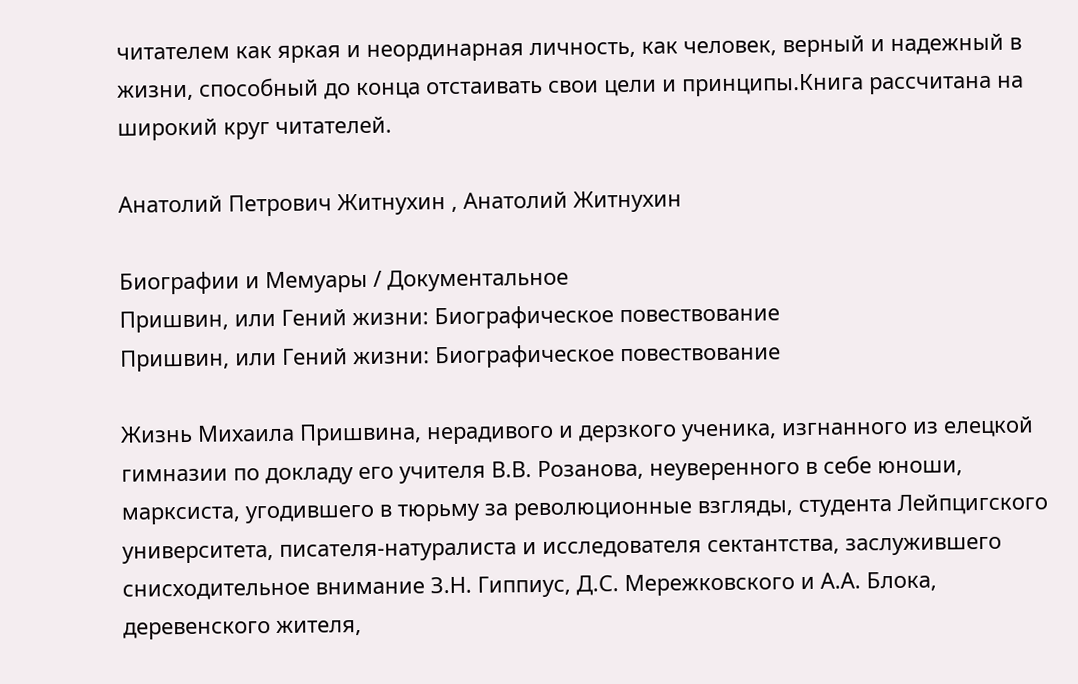читателем как яркая и неординарная личность, как человек, верный и надежный в жизни, способный до конца отстаивать свои цели и принципы.Книга рассчитана на широкий круг читателей.

Анатолий Петрович Житнухин , Анатолий Житнухин

Биографии и Мемуары / Документальное
Пришвин, или Гений жизни: Биографическое повествование
Пришвин, или Гений жизни: Биографическое повествование

Жизнь Михаила Пришвина, нерадивого и дерзкого ученика, изгнанного из елецкой гимназии по докладу его учителя В.В. Розанова, неуверенного в себе юноши, марксиста, угодившего в тюрьму за революционные взгляды, студента Лейпцигского университета, писателя-натуралиста и исследователя сектантства, заслужившего снисходительное внимание З.Н. Гиппиус, Д.С. Мережковского и А.А. Блока, деревенского жителя,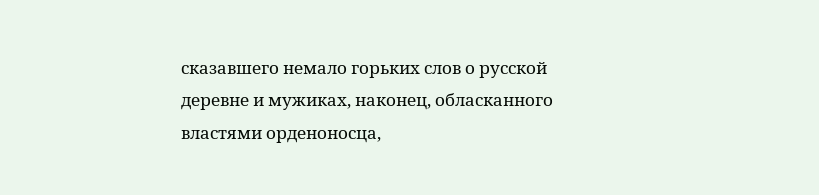сказавшего немало горьких слов о русской деревне и мужиках, наконец, обласканного властями орденоносца,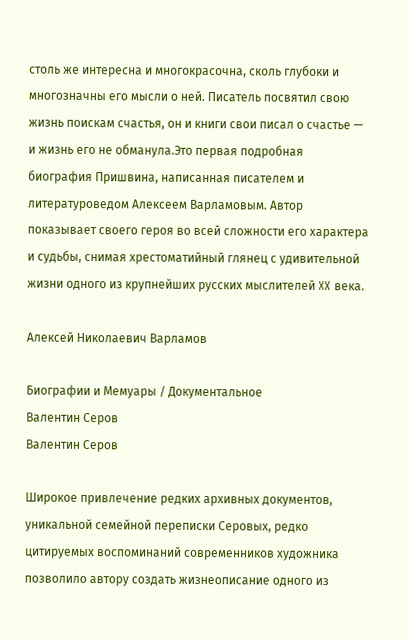столь же интересна и многокрасочна, сколь глубоки и многозначны его мысли о ней. Писатель посвятил свою жизнь поискам счастья, он и книги свои писал о счастье — и жизнь его не обманула.Это первая подробная биография Пришвина, написанная писателем и литературоведом Алексеем Варламовым. Автор показывает своего героя во всей сложности его характера и судьбы, снимая хрестоматийный глянец с удивительной жизни одного из крупнейших русских мыслителей XX века.

Алексей Николаевич Варламов

Биографии и Мемуары / Документальное
Валентин Серов
Валентин Серов

Широкое привлечение редких архивных документов, уникальной семейной переписки Серовых, редко цитируемых воспоминаний современников художника позволило автору создать жизнеописание одного из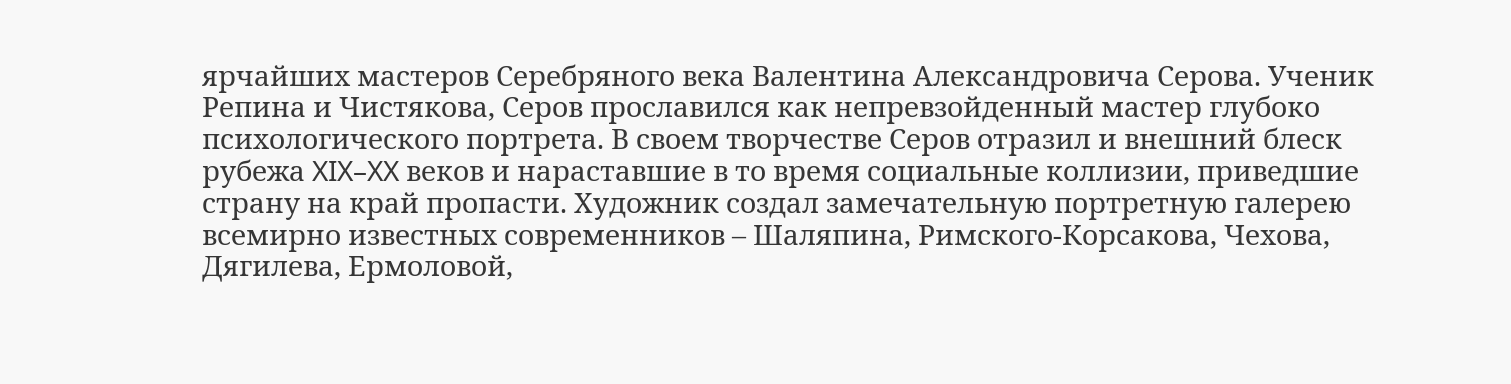ярчайших мастеров Серебряного века Валентина Александровича Серова. Ученик Репина и Чистякова, Серов прославился как непревзойденный мастер глубоко психологического портрета. В своем творчестве Серов отразил и внешний блеск рубежа XIX–XX веков и нараставшие в то время социальные коллизии, приведшие страну на край пропасти. Художник создал замечательную портретную галерею всемирно известных современников – Шаляпина, Римского-Корсакова, Чехова, Дягилева, Ермоловой,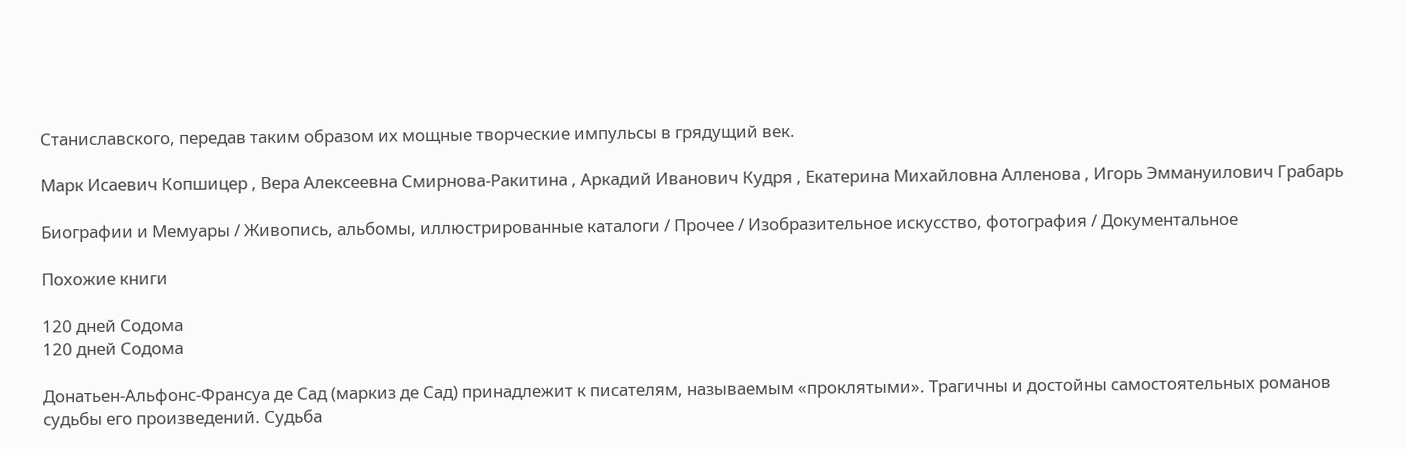Станиславского, передав таким образом их мощные творческие импульсы в грядущий век.

Марк Исаевич Копшицер , Вера Алексеевна Смирнова-Ракитина , Аркадий Иванович Кудря , Екатерина Михайловна Алленова , Игорь Эммануилович Грабарь

Биографии и Мемуары / Живопись, альбомы, иллюстрированные каталоги / Прочее / Изобразительное искусство, фотография / Документальное

Похожие книги

120 дней Содома
120 дней Содома

Донатьен-Альфонс-Франсуа де Сад (маркиз де Сад) принадлежит к писателям, называемым «проклятыми». Трагичны и достойны самостоятельных романов судьбы его произведений. Судьба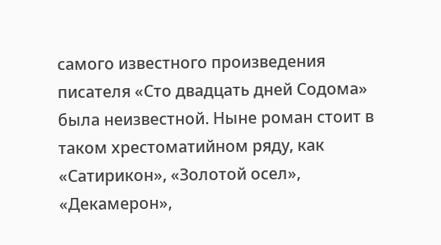самого известного произведения писателя «Сто двадцать дней Содома» была неизвестной. Ныне роман стоит в таком хрестоматийном ряду, как «Сатирикон», «Золотой осел», «Декамерон»,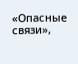«Опасные связи»,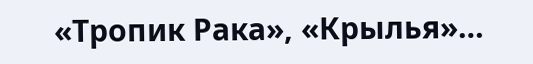«Тропик Рака», «Крылья»…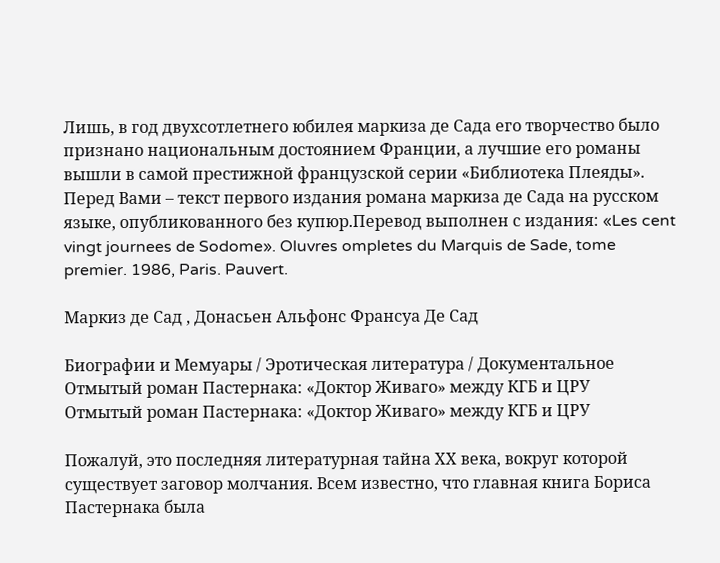Лишь, в год двухсотлетнего юбилея маркиза де Сада его творчество было признано национальным достоянием Франции, а лучшие его романы вышли в самой престижной французской серии «Библиотека Плеяды». Перед Вами – текст первого издания романа маркиза де Сада на русском языке, опубликованного без купюр.Перевод выполнен с издания: «Les cent vingt journees de Sodome». Oluvres ompletes du Marquis de Sade, tome premier. 1986, Paris. Pauvert.

Маркиз де Сад , Донасьен Альфонс Франсуа Де Сад

Биографии и Мемуары / Эротическая литература / Документальное
Отмытый роман Пастернака: «Доктор Живаго» между КГБ и ЦРУ
Отмытый роман Пастернака: «Доктор Живаго» между КГБ и ЦРУ

Пожалуй, это последняя литературная тайна ХХ века, вокруг которой существует заговор молчания. Всем известно, что главная книга Бориса Пастернака была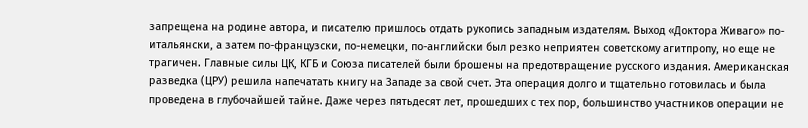запрещена на родине автора, и писателю пришлось отдать рукопись западным издателям. Выход «Доктора Живаго» по-итальянски, а затем по-французски, по-немецки, по-английски был резко неприятен советскому агитпропу, но еще не трагичен. Главные силы ЦК, КГБ и Союза писателей были брошены на предотвращение русского издания. Американская разведка (ЦРУ) решила напечатать книгу на Западе за свой счет. Эта операция долго и тщательно готовилась и была проведена в глубочайшей тайне. Даже через пятьдесят лет, прошедших с тех пор, большинство участников операции не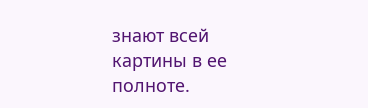знают всей картины в ее полноте.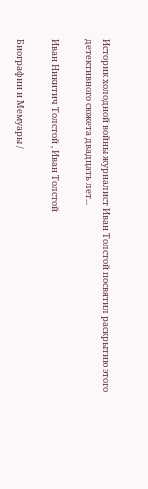Историк холодной войны журналист Иван Толстой посвятил раскрытию этого детективного сюжета двадцать лет...

Иван Никитич Толстой , Иван Толстой

Биографии и Мемуары /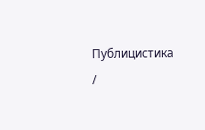Публицистика /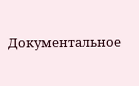Документальное